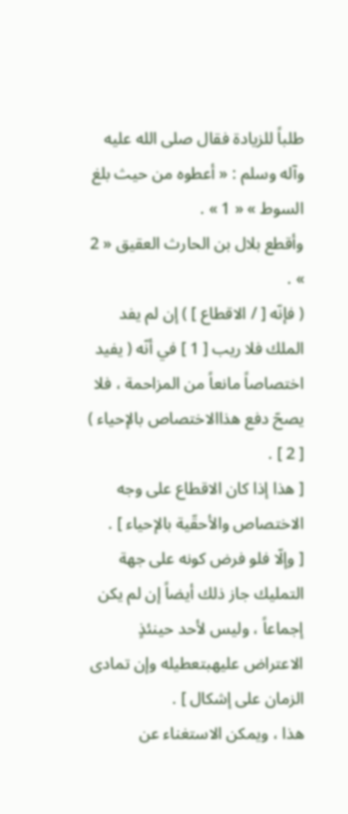طلباً للزيادة فقال صلى الله عليه وآله وسلم : « أعطوه من حيث بلغ السوط » « 1 » .
وأقطع بلال بن الحارث العقيق « 2 » .
( فإنّه [ / الاقطاع ] ) إن لم يفد الملك فلا ريب [ 1 ] في أنّه ( يفيد اختصاصاً مانعاً من المزاحمة ، فلا يصحّ دفع هذاالاختصاص بالإحياء ) [ 2 ] .
[ هذا إذا كان الاقطاع على وجه الاختصاص والأحقّية بالإحياء ] .
[ وإلّا فلو فرض كونه على جهة التمليك جاز ذلك أيضاً إن لم يكن إجماعاً ، وليس لأحد حينئذٍ الاعتراض عليهبتعطيله وإن تمادى الزمان على إشكال ] .
هذا ، ويمكن الاستغناء عن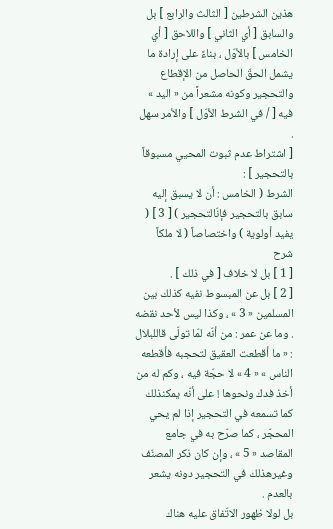هذين الشرطين [ الثالث والرابع ] بل والسابق [ أي الثاني ] واللاحق [ أي الخامس ] بالأوّل ، بناءً على إرادة ما يشمل الحقّ الحاصل من الإقطاع والتحجير وكونه مشعراً من « اليد » فيه [ / في الشرط الأوّل ] والأمر سهل .
[ اشتراط عدم ثبوت المحيي مسبوقاً بالتحجير ] :
الشرط ( الخامس : أن لا يسبق إليه سابق بالتحجير فإنّالتحجير ) [ 3 ] ( يفيد أولوية ) واختصاصاً ( لا ملكاً
شرح
[ 1 ] بل لا خلاف [ في ذلك ] .
[ 2 ] بل عن المبسوط نفيه كذلك بين المسلمين « 3 » ، وكذا ليس لأحد نقضه . وما عن عمر : من أنّه لمّا تولّى قاللبلال : « ما أقطعت العقيق لتحجبه فأقطعه الناس » « 4 » لا حجّة فيه ، وكم له من أخذ فدك ونحوها ! على أنّه يمكنذلك كما تسمعه في التحجير إذا لم يحي المحجّر ، كما صرّح به في جامع المقاصد « 5 » ، وإن كان ذكر المصنّف وغيرهذلك في التحجير دونه يشعر بالعدم .
بل لولا ظهور الاتّفاق عليه هناك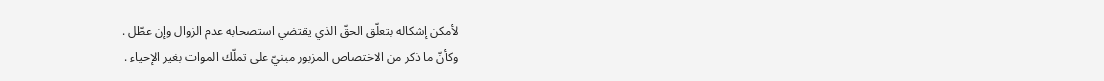لأمكن إشكاله بتعلّق الحقّ الذي يقتضي استصحابه عدم الزوال وإن عطّل .
وكأنّ ما ذكر من الاختصاص المزبور مبنيّ على تملّك الموات بغير الإحياء .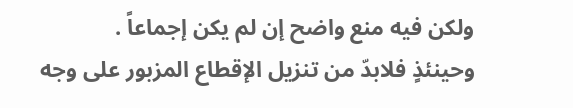ولكن فيه منع واضح إن لم يكن إجماعاً .
وحينئذٍ فلابدّ من تنزيل الإقطاع المزبور على وجه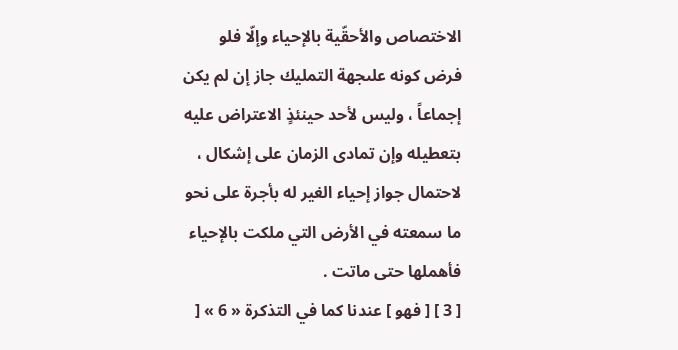الاختصاص والأحقّية بالإحياء وإلّا فلو فرض كونه علىجهة التمليك جاز إن لم يكن إجماعاً ، وليس لأحد حينئذٍ الاعتراض عليه بتعطيله وإن تمادى الزمان على إشكال ، لاحتمال جواز إحياء الغير له بأجرة على نحو ما سمعته في الأرض التي ملكت بالإحياء فأهملها حتى ماتت .
[ 3 ] [ فهو ] عندنا كما في التذكرة « 6 » [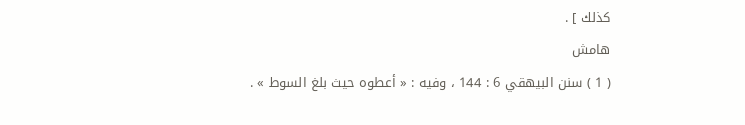كذلك ] .
هامش
( 1 ) سنن البيهقي 6 : 144 ، وفيه : « أعطوه حيث بلغ السوط » .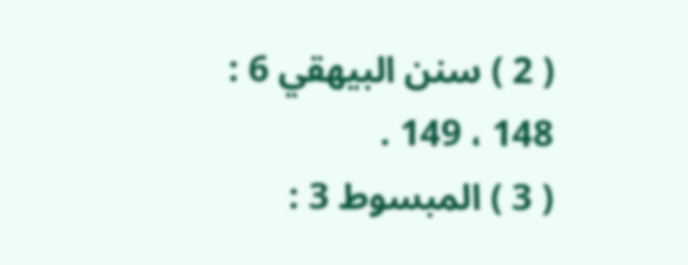( 2 ) سنن البيهقي 6 : 148 ، 149 .
( 3 ) المبسوط 3 :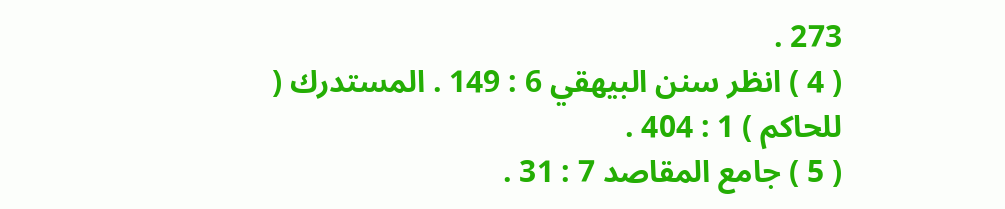273 .
( 4 ) انظر سنن البيهقي 6 : 149 . المستدرك ( للحاكم ) 1 : 404 .
( 5 ) جامع المقاصد 7 : 31 .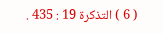( 6 ) التذكرة 19 : 435 .